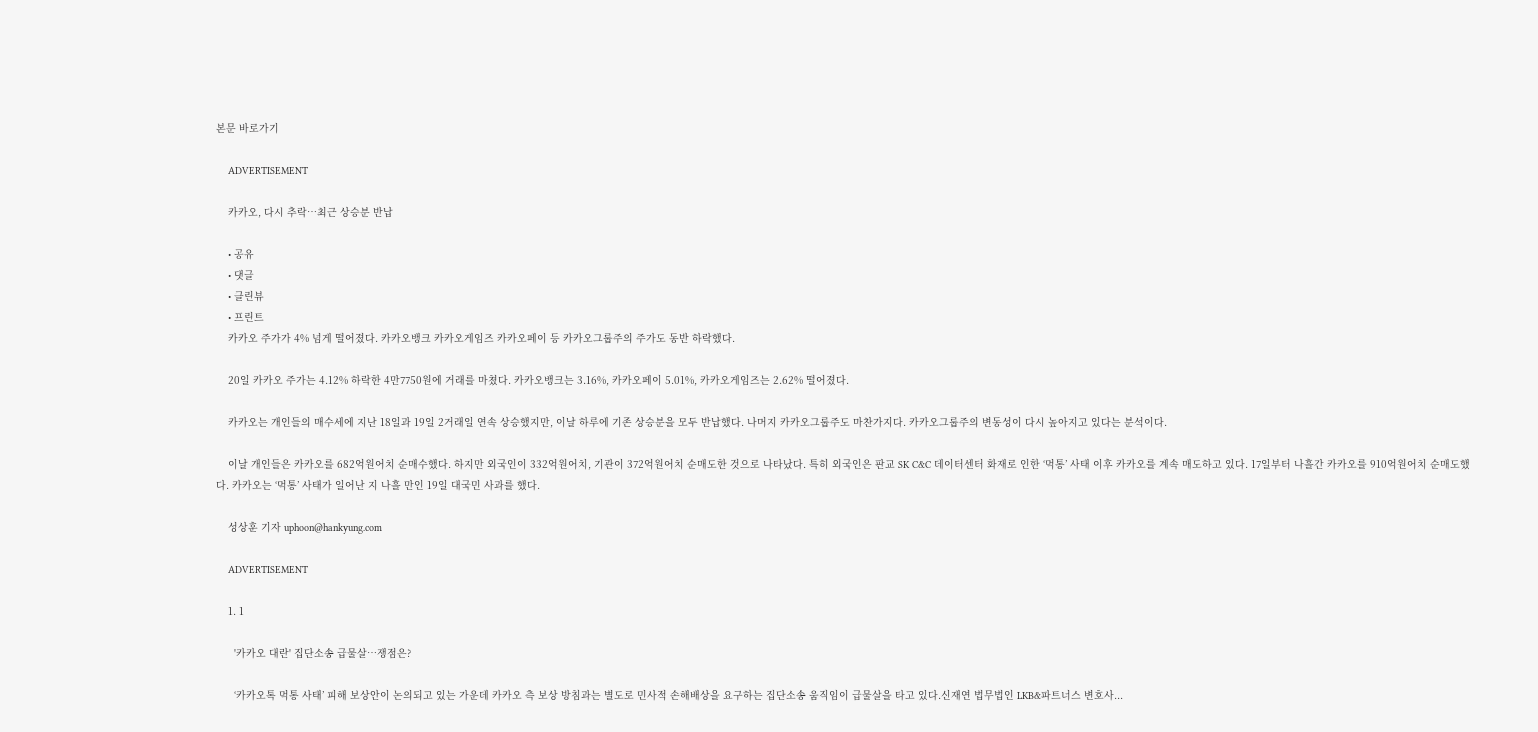본문 바로가기

    ADVERTISEMENT

    카카오, 다시 추락…최근 상승분 반납

    • 공유
    • 댓글
    • 클린뷰
    • 프린트
    카카오 주가가 4% 넘게 떨어졌다. 카카오뱅크 카카오게임즈 카카오페이 등 카카오그룹주의 주가도 동반 하락했다.

    20일 카카오 주가는 4.12% 하락한 4만7750원에 거래를 마쳤다. 카카오뱅크는 3.16%, 카카오페이 5.01%, 카카오게임즈는 2.62% 떨어졌다.

    카카오는 개인들의 매수세에 지난 18일과 19일 2거래일 연속 상승했지만, 이날 하루에 기존 상승분을 모두 반납했다. 나머지 카카오그룹주도 마찬가지다. 카카오그룹주의 변동성이 다시 높아지고 있다는 분석이다.

    이날 개인들은 카카오를 682억원어치 순매수했다. 하지만 외국인이 332억원어치, 기관이 372억원어치 순매도한 것으로 나타났다. 특히 외국인은 판교 SK C&C 데이터센터 화재로 인한 ‘먹통’ 사태 이후 카카오를 계속 매도하고 있다. 17일부터 나흘간 카카오를 910억원어치 순매도했다. 카카오는 ‘먹통’ 사태가 일어난 지 나흘 만인 19일 대국민 사과를 했다.

    성상훈 기자 uphoon@hankyung.com

    ADVERTISEMENT

    1. 1

      '카카오 대란' 집단소송 급물살…쟁점은?

      ‘카카오톡 먹통 사태’ 피해 보상안이 논의되고 있는 가운데 카카오 측 보상 방침과는 별도로 민사적 손해배상을 요구하는 집단소송 움직임이 급물살을 타고 있다.신재연 법무법인 LKB&파트너스 변호사...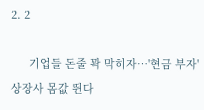2. 2

      기업들 돈줄 꽉 막히자…'현금 부자' 상장사 몸값 뛴다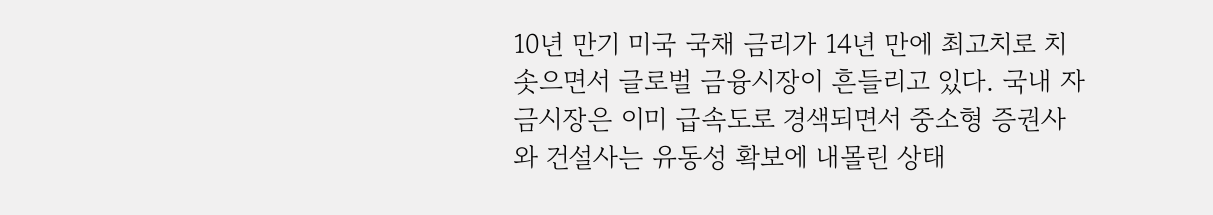10년 만기 미국 국채 금리가 14년 만에 최고치로 치솟으면서 글로벌 금융시장이 흔들리고 있다. 국내 자금시장은 이미 급속도로 경색되면서 중소형 증권사와 건설사는 유동성 확보에 내몰린 상태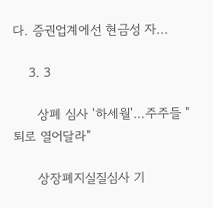다. 증권업계에선 현금성 자...

    3. 3

      상폐 심사 '하세월'…주주들 "퇴로 열어달라"

      상장폐지실질심사 기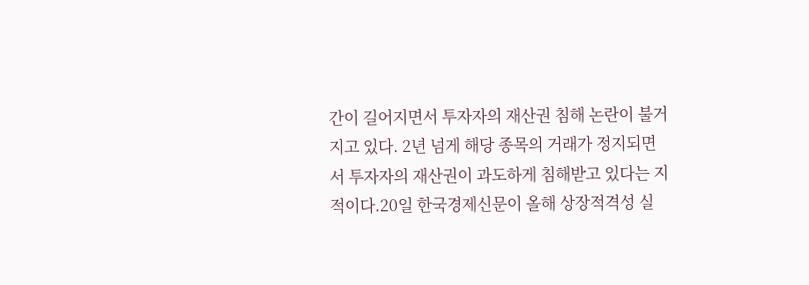간이 길어지면서 투자자의 재산권 침해 논란이 불거지고 있다. 2년 넘게 해당 종목의 거래가 정지되면서 투자자의 재산권이 과도하게 침해받고 있다는 지적이다.20일 한국경제신문이 올해 상장적격성 실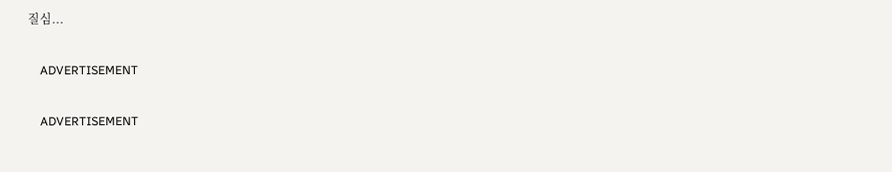질심...

    ADVERTISEMENT

    ADVERTISEMENT